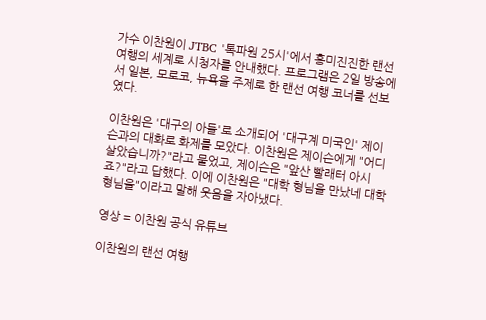가수 이찬원이 JTBC '톡파원 25시'에서 흥미진진한 랜선 여행의 세계로 시청자를 안내했다. 프로그램은 2일 방송에서 일본, 모로코, 뉴욕을 주제로 한 랜선 여행 코너를 선보였다.

이찬원은 '대구의 아들'로 소개되어 '대구계 미국인' 제이슨과의 대화로 화제를 모았다. 이찬원은 제이슨에게 "어디 살았습니까?"라고 물었고, 제이슨은 "앞산 빨래터 아시죠?"라고 답했다. 이에 이찬원은 "대학 형님을 만났네 대학 형님을"이라고 말해 웃음을 자아냈다.

영상 = 이찬원 공식 유튜브

이찬원의 랜선 여행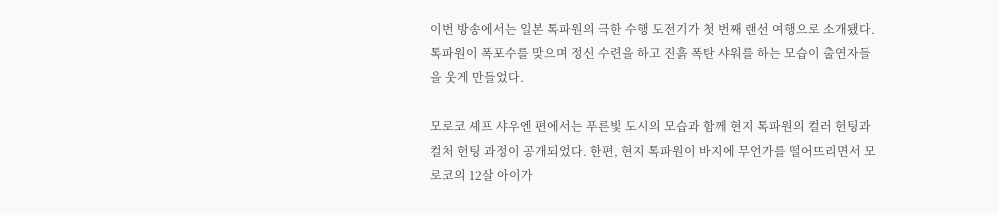이번 방송에서는 일본 톡파원의 극한 수행 도전기가 첫 번째 랜선 여행으로 소개됐다. 톡파원이 폭포수를 맞으며 정신 수련을 하고 진흙 폭탄 샤워를 하는 모습이 출연자들을 웃게 만들었다.

모로코 셰프 샤우엔 편에서는 푸른빛 도시의 모습과 함께 현지 톡파원의 컬러 헌팅과 컬처 헌팅 과정이 공개되었다. 한편, 현지 톡파원이 바지에 무언가를 떨어뜨리면서 모로코의 12살 아이가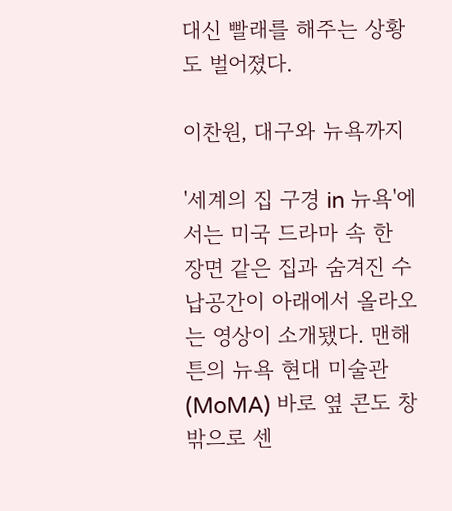대신 빨래를 해주는 상황도 벌어졌다.

이찬원, 대구와 뉴욕까지

'세계의 집 구경 in 뉴욕'에서는 미국 드라마 속 한 장면 같은 집과 숨겨진 수납공간이 아래에서 올라오는 영상이 소개됐다. 맨해튼의 뉴욕 현대 미술관(MoMA) 바로 옆 콘도 창밖으로 센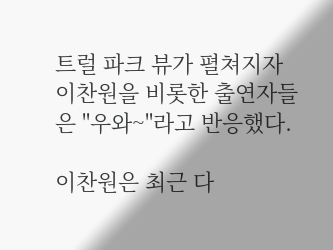트럴 파크 뷰가 펼쳐지자 이찬원을 비롯한 출연자들은 "우와~"라고 반응했다.

이찬원은 최근 다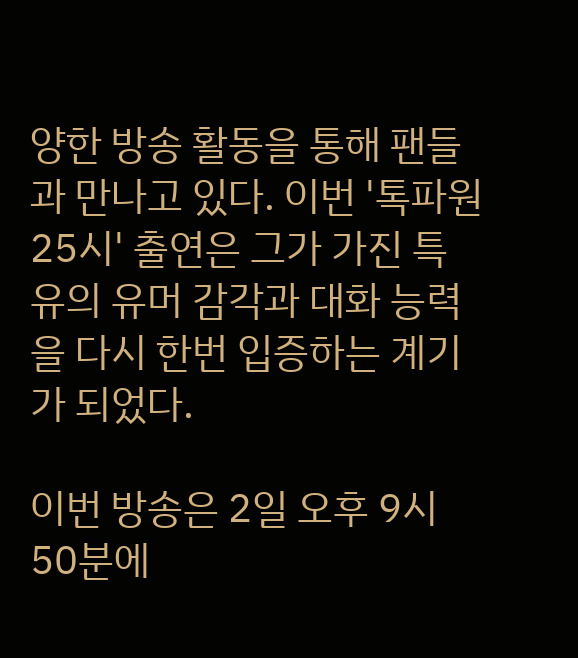양한 방송 활동을 통해 팬들과 만나고 있다. 이번 '톡파원 25시' 출연은 그가 가진 특유의 유머 감각과 대화 능력을 다시 한번 입증하는 계기가 되었다.

이번 방송은 2일 오후 9시 50분에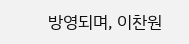방영되며, 이찬원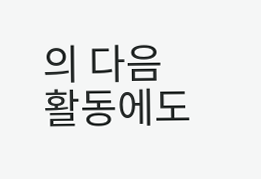의 다음 활동에도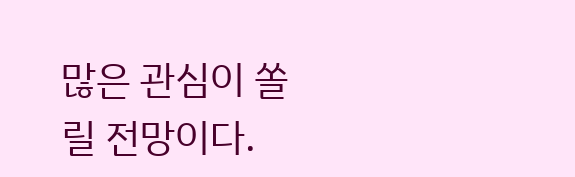많은 관심이 쏠릴 전망이다.